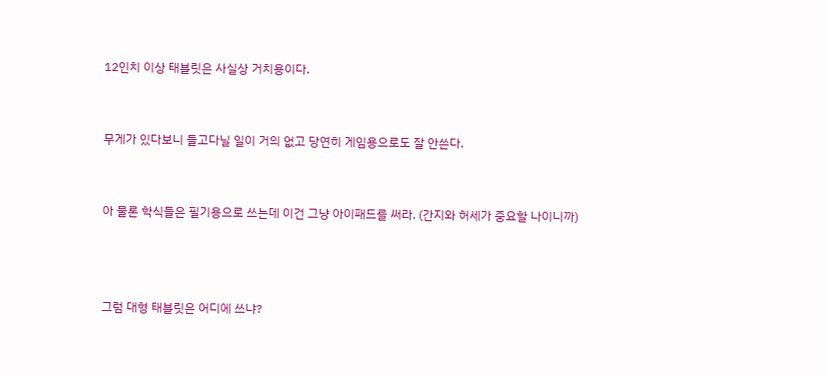12인치 이상 태블릿은 사실상 거치용이다.


무게가 있다보니 들고다닐 일이 거의 없고 당연히 게임용으로도 잘 안쓴다.


아 물론 학식들은 필기용으로 쓰는데 이건 그냥 아이패드를 써라. (간지와 허세가 중요할 나이니까)



그럼 대형 태블릿은 어디에 쓰냐?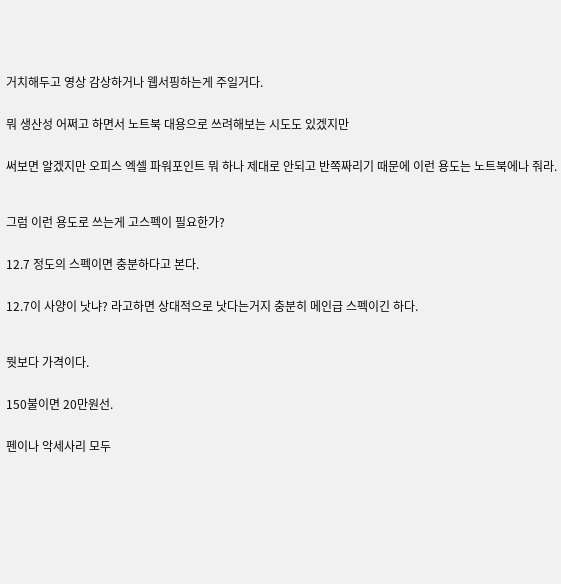거치해두고 영상 감상하거나 웹서핑하는게 주일거다.


뭐 생산성 어쩌고 하면서 노트북 대용으로 쓰려해보는 시도도 있겠지만


써보면 알겠지만 오피스 엑셀 파워포인트 뭐 하나 제대로 안되고 반쪽짜리기 때문에 이런 용도는 노트북에나 줘라.



그럼 이런 용도로 쓰는게 고스펙이 필요한가?


12.7 정도의 스펙이면 충분하다고 본다.


12.7이 사양이 낫냐? 라고하면 상대적으로 낫다는거지 충분히 메인급 스펙이긴 하다.



뭣보다 가격이다.


150불이면 20만원선.


펜이나 악세사리 모두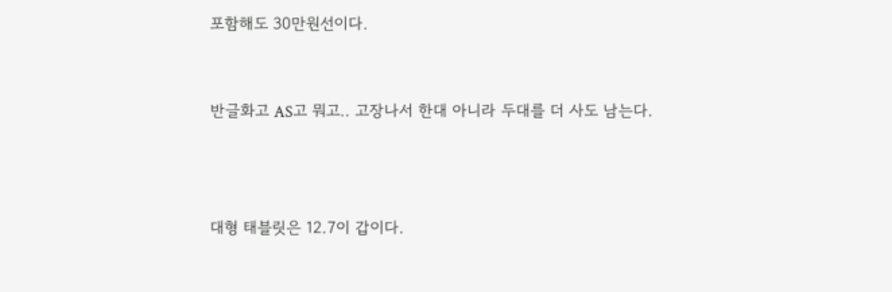포함해도 30만원선이다.


반글화고 AS고 뭐고.. 고장나서 한대 아니라 두대를 더 사도 남는다.



대형 태블릿은 12.7이 갑이다.